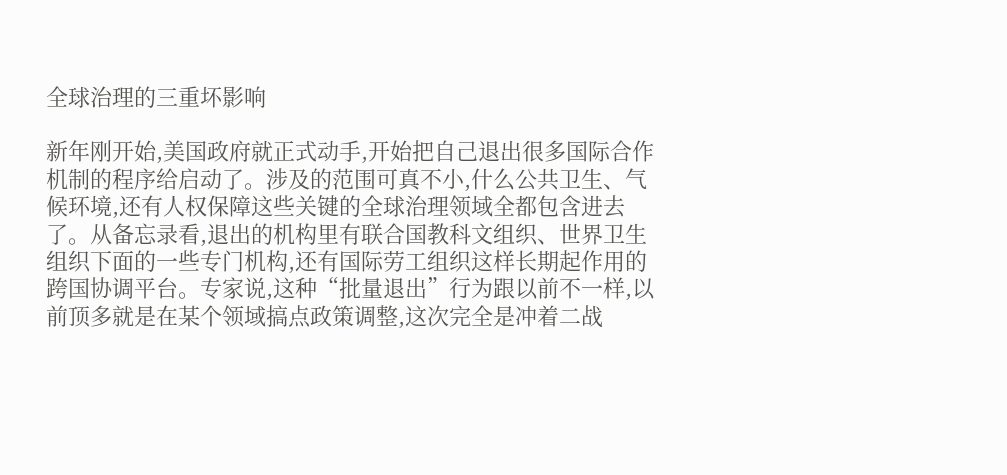全球治理的三重坏影响

新年刚开始,美国政府就正式动手,开始把自己退出很多国际合作机制的程序给启动了。涉及的范围可真不小,什么公共卫生、气候环境,还有人权保障这些关键的全球治理领域全都包含进去了。从备忘录看,退出的机构里有联合国教科文组织、世界卫生组织下面的一些专门机构,还有国际劳工组织这样长期起作用的跨国协调平台。专家说,这种“批量退出”行为跟以前不一样,以前顶多就是在某个领域搞点政策调整,这次完全是冲着二战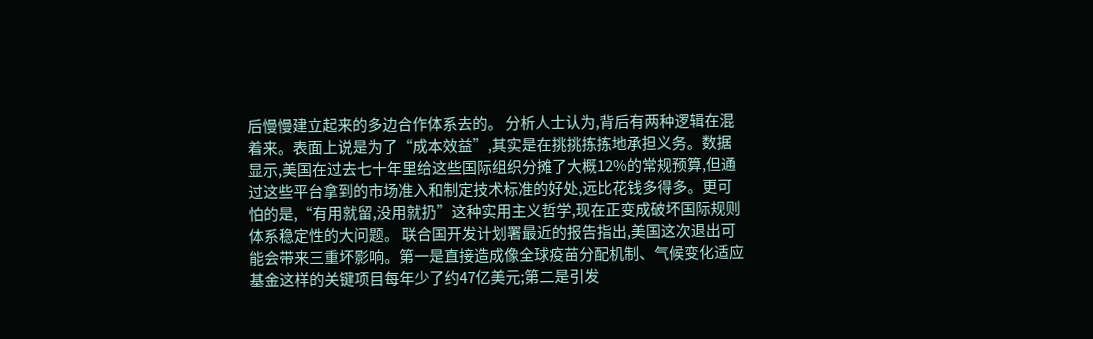后慢慢建立起来的多边合作体系去的。 分析人士认为,背后有两种逻辑在混着来。表面上说是为了“成本效益”,其实是在挑挑拣拣地承担义务。数据显示,美国在过去七十年里给这些国际组织分摊了大概12%的常规预算,但通过这些平台拿到的市场准入和制定技术标准的好处,远比花钱多得多。更可怕的是,“有用就留,没用就扔”这种实用主义哲学,现在正变成破坏国际规则体系稳定性的大问题。 联合国开发计划署最近的报告指出,美国这次退出可能会带来三重坏影响。第一是直接造成像全球疫苗分配机制、气候变化适应基金这样的关键项目每年少了约47亿美元;第二是引发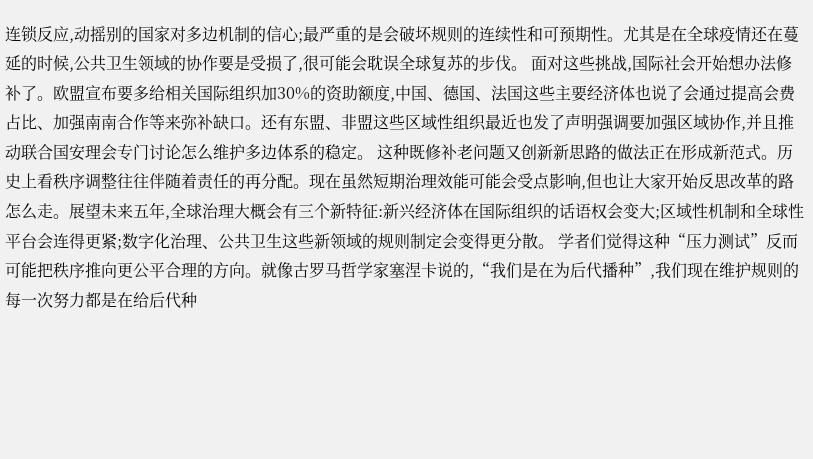连锁反应,动摇别的国家对多边机制的信心;最严重的是会破坏规则的连续性和可预期性。尤其是在全球疫情还在蔓延的时候,公共卫生领域的协作要是受损了,很可能会耽误全球复苏的步伐。 面对这些挑战,国际社会开始想办法修补了。欧盟宣布要多给相关国际组织加30%的资助额度,中国、德国、法国这些主要经济体也说了会通过提高会费占比、加强南南合作等来弥补缺口。还有东盟、非盟这些区域性组织最近也发了声明强调要加强区域协作,并且推动联合国安理会专门讨论怎么维护多边体系的稳定。 这种既修补老问题又创新新思路的做法正在形成新范式。历史上看秩序调整往往伴随着责任的再分配。现在虽然短期治理效能可能会受点影响,但也让大家开始反思改革的路怎么走。展望未来五年,全球治理大概会有三个新特征:新兴经济体在国际组织的话语权会变大;区域性机制和全球性平台会连得更紧;数字化治理、公共卫生这些新领域的规则制定会变得更分散。 学者们觉得这种“压力测试”反而可能把秩序推向更公平合理的方向。就像古罗马哲学家塞涅卡说的,“我们是在为后代播种”,我们现在维护规则的每一次努力都是在给后代种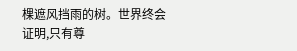棵遮风挡雨的树。世界终会证明,只有尊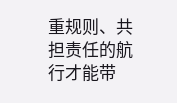重规则、共担责任的航行才能带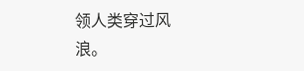领人类穿过风浪。